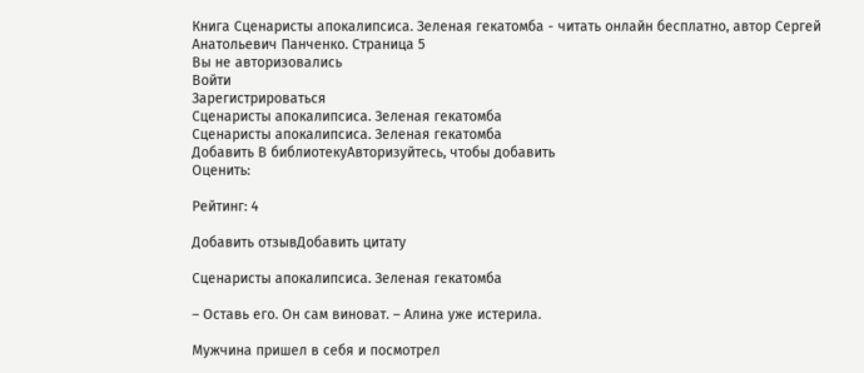Книга Сценаристы апокалипсиса. Зеленая гекатомба - читать онлайн бесплатно, автор Сергей Анатольевич Панченко. Cтраница 5
Вы не авторизовались
Войти
Зарегистрироваться
Сценаристы апокалипсиса. Зеленая гекатомба
Сценаристы апокалипсиса. Зеленая гекатомба
Добавить В библиотекуАвторизуйтесь, чтобы добавить
Оценить:

Рейтинг: 4

Добавить отзывДобавить цитату

Сценаристы апокалипсиса. Зеленая гекатомба

– Оставь его. Он сам виноват. – Алина уже истерила.

Мужчина пришел в себя и посмотрел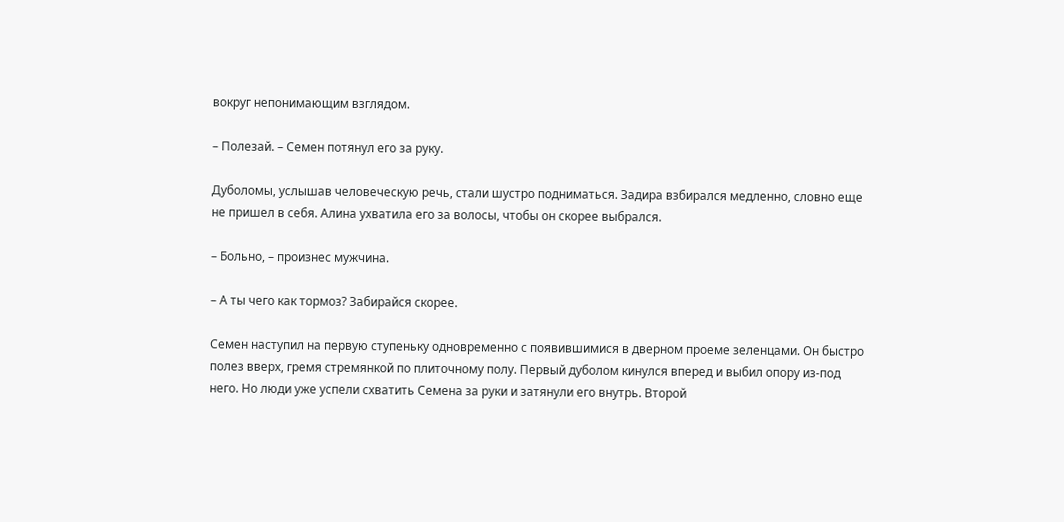вокруг непонимающим взглядом.

– Полезай. – Семен потянул его за руку.

Дуболомы, услышав человеческую речь, стали шустро подниматься. Задира взбирался медленно, словно еще не пришел в себя. Алина ухватила его за волосы, чтобы он скорее выбрался.

– Больно, – произнес мужчина.

– А ты чего как тормоз? Забирайся скорее.

Семен наступил на первую ступеньку одновременно с появившимися в дверном проеме зеленцами. Он быстро полез вверх, гремя стремянкой по плиточному полу. Первый дуболом кинулся вперед и выбил опору из-под него. Но люди уже успели схватить Семена за руки и затянули его внутрь. Второй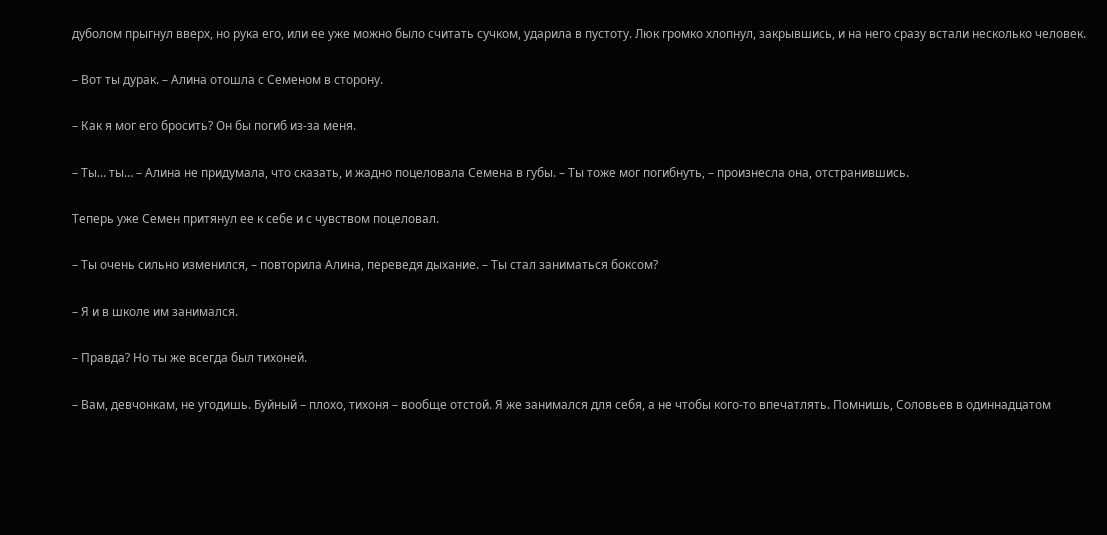дуболом прыгнул вверх, но рука его, или ее уже можно было считать сучком, ударила в пустоту. Люк громко хлопнул, закрывшись, и на него сразу встали несколько человек.

– Вот ты дурак. – Алина отошла с Семеном в сторону.

– Как я мог его бросить? Он бы погиб из-за меня.

– Ты… ты… – Алина не придумала, что сказать, и жадно поцеловала Семена в губы. – Ты тоже мог погибнуть, – произнесла она, отстранившись.

Теперь уже Семен притянул ее к себе и с чувством поцеловал.

– Ты очень сильно изменился, – повторила Алина, переведя дыхание. – Ты стал заниматься боксом?

– Я и в школе им занимался.

– Правда? Но ты же всегда был тихоней.

– Вам, девчонкам, не угодишь. Буйный – плохо, тихоня – вообще отстой. Я же занимался для себя, а не чтобы кого-то впечатлять. Помнишь, Соловьев в одиннадцатом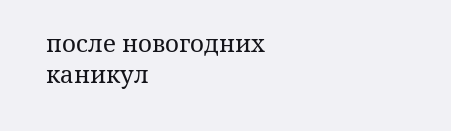после новогодних каникул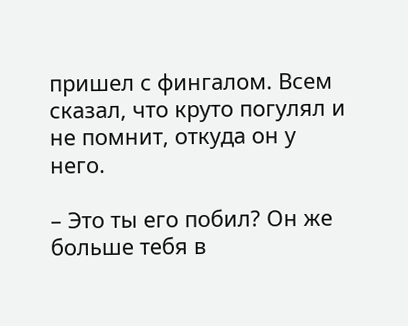пришел с фингалом. Всем сказал, что круто погулял и не помнит, откуда он у него.

– Это ты его побил? Он же больше тебя в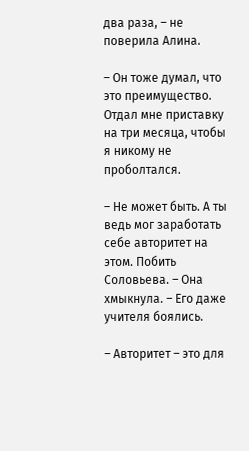два раза, – не поверила Алина.

– Он тоже думал, что это преимущество. Отдал мне приставку на три месяца, чтобы я никому не проболтался.

– Не может быть. А ты ведь мог заработать себе авторитет на этом. Побить Соловьева. – Она хмыкнула. – Его даже учителя боялись.

– Авторитет – это для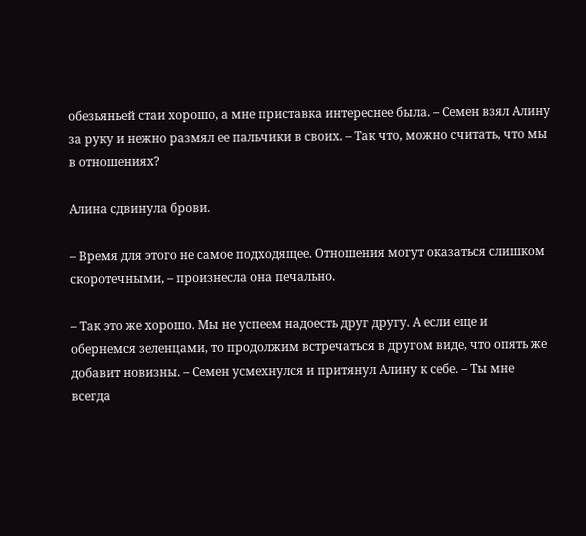обезьяньей стаи хорошо, а мне приставка интереснее была. – Семен взял Алину за руку и нежно размял ее пальчики в своих. – Так что, можно считать, что мы в отношениях?

Алина сдвинула брови.

– Время для этого не самое подходящее. Отношения могут оказаться слишком скоротечными, – произнесла она печально.

– Так это же хорошо. Мы не успеем надоесть друг другу. А если еще и обернемся зеленцами, то продолжим встречаться в другом виде, что опять же добавит новизны. – Семен усмехнулся и притянул Алину к себе. – Ты мне всегда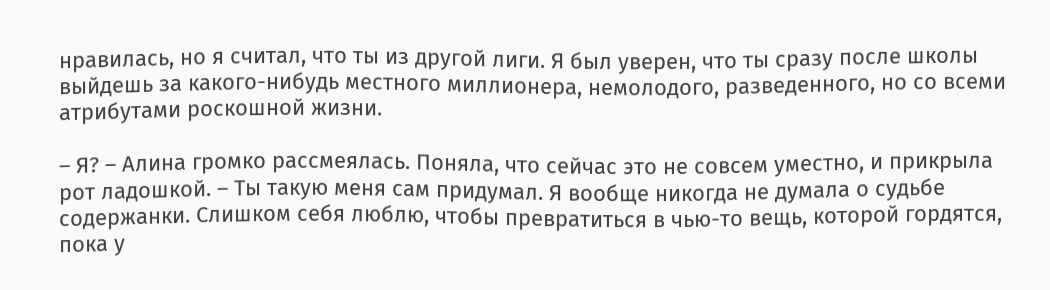нравилась, но я считал, что ты из другой лиги. Я был уверен, что ты сразу после школы выйдешь за какого-нибудь местного миллионера, немолодого, разведенного, но со всеми атрибутами роскошной жизни.

– Я? – Алина громко рассмеялась. Поняла, что сейчас это не совсем уместно, и прикрыла рот ладошкой. – Ты такую меня сам придумал. Я вообще никогда не думала о судьбе содержанки. Слишком себя люблю, чтобы превратиться в чью-то вещь, которой гордятся, пока у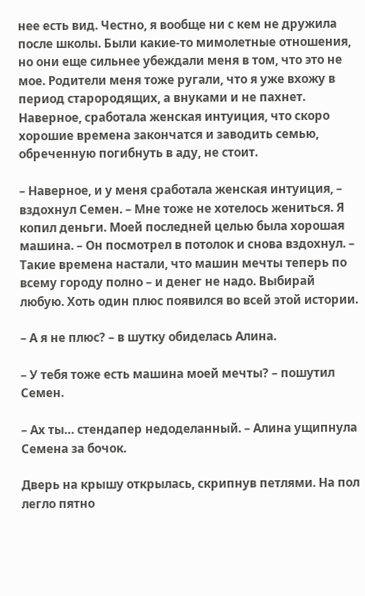нее есть вид. Честно, я вообще ни с кем не дружила после школы. Были какие-то мимолетные отношения, но они еще сильнее убеждали меня в том, что это не мое. Родители меня тоже ругали, что я уже вхожу в период старородящих, а внуками и не пахнет. Наверное, сработала женская интуиция, что скоро хорошие времена закончатся и заводить семью, обреченную погибнуть в аду, не стоит.

– Наверное, и у меня сработала женская интуиция, – вздохнул Семен. – Мне тоже не хотелось жениться. Я копил деньги. Моей последней целью была хорошая машина. – Он посмотрел в потолок и снова вздохнул. – Такие времена настали, что машин мечты теперь по всему городу полно – и денег не надо. Выбирай любую. Хоть один плюс появился во всей этой истории.

– А я не плюс? – в шутку обиделась Алина.

– У тебя тоже есть машина моей мечты? – пошутил Семен.

– Ах ты… стендапер недоделанный. – Алина ущипнула Семена за бочок.

Дверь на крышу открылась, скрипнув петлями. На пол легло пятно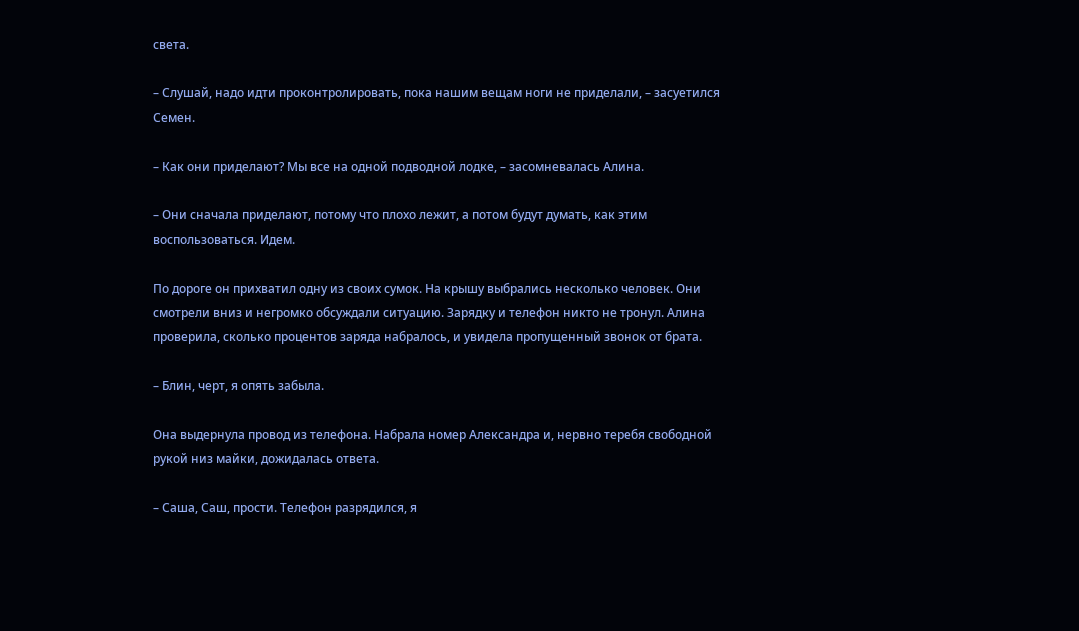света.

– Слушай, надо идти проконтролировать, пока нашим вещам ноги не приделали, – засуетился Семен.

– Как они приделают? Мы все на одной подводной лодке, – засомневалась Алина.

– Они сначала приделают, потому что плохо лежит, а потом будут думать, как этим воспользоваться. Идем.

По дороге он прихватил одну из своих сумок. На крышу выбрались несколько человек. Они смотрели вниз и негромко обсуждали ситуацию. Зарядку и телефон никто не тронул. Алина проверила, сколько процентов заряда набралось, и увидела пропущенный звонок от брата.

– Блин, черт, я опять забыла.

Она выдернула провод из телефона. Набрала номер Александра и, нервно теребя свободной рукой низ майки, дожидалась ответа.

– Саша, Саш, прости. Телефон разрядился, я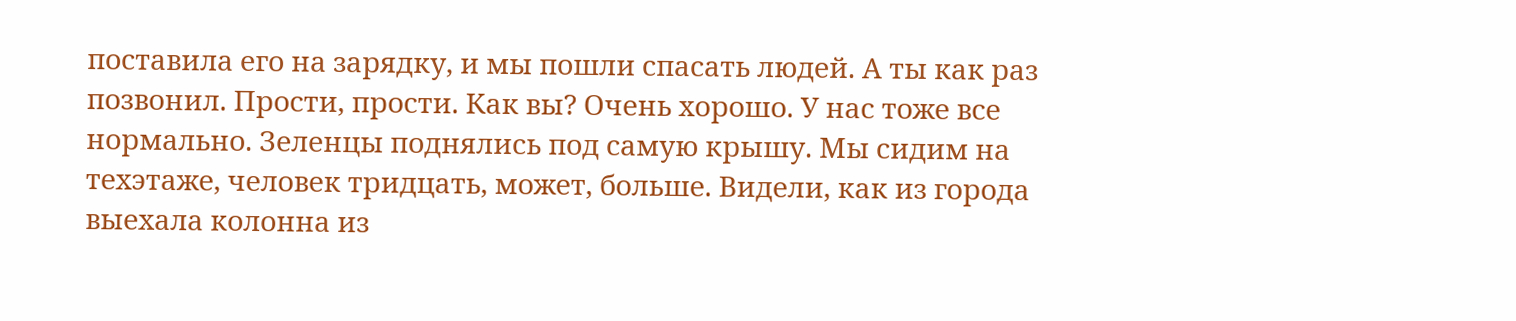поставила его на зарядку, и мы пошли спасать людей. А ты как раз позвонил. Прости, прости. Как вы? Очень хорошо. У нас тоже все нормально. Зеленцы поднялись под самую крышу. Мы сидим на техэтаже, человек тридцать, может, больше. Видели, как из города выехала колонна из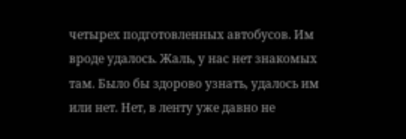четырех подготовленных автобусов. Им вроде удалось. Жаль, у нас нет знакомых там. Было бы здорово узнать, удалось им или нет. Нет, в ленту уже давно не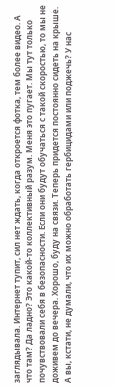заглядывала. Интернет тупит, сил нет ждать, когда откроется фотка, тем более видео. А что там? Да ладно? Это какой-то коллективный разум. Меня это пугает. Мы тут только почувствовали себя в безопасности. Если они будут обучаться с такой скоростью, то мы не доживем до вечера. Хорошо, буду на связи. Теперь придется постоянно сидеть на крыше. А вы, кстати, не думали, что их можно обработать гербицидами или поджечь? У нас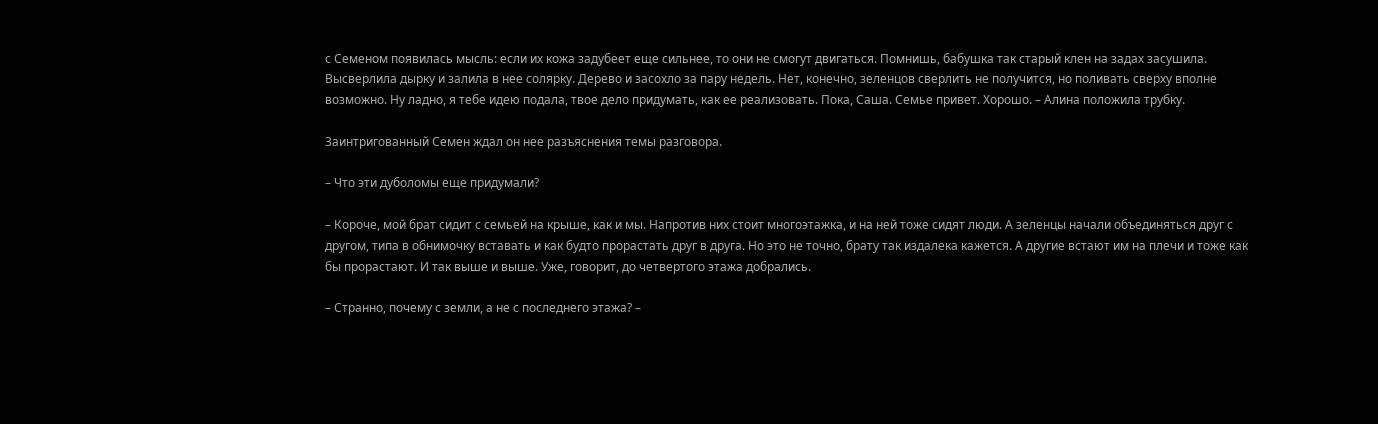с Семеном появилась мысль: если их кожа задубеет еще сильнее, то они не смогут двигаться. Помнишь, бабушка так старый клен на задах засушила. Высверлила дырку и залила в нее солярку. Дерево и засохло за пару недель. Нет, конечно, зеленцов сверлить не получится, но поливать сверху вполне возможно. Ну ладно, я тебе идею подала, твое дело придумать, как ее реализовать. Пока, Саша. Семье привет. Хорошо. – Алина положила трубку.

Заинтригованный Семен ждал он нее разъяснения темы разговора.

– Что эти дуболомы еще придумали?

– Короче, мой брат сидит с семьей на крыше, как и мы. Напротив них стоит многоэтажка, и на ней тоже сидят люди. А зеленцы начали объединяться друг с другом, типа в обнимочку вставать и как будто прорастать друг в друга. Но это не точно, брату так издалека кажется. А другие встают им на плечи и тоже как бы прорастают. И так выше и выше. Уже, говорит, до четвертого этажа добрались.

– Странно, почему с земли, а не с последнего этажа? –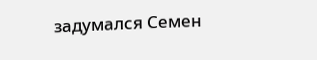задумался Семен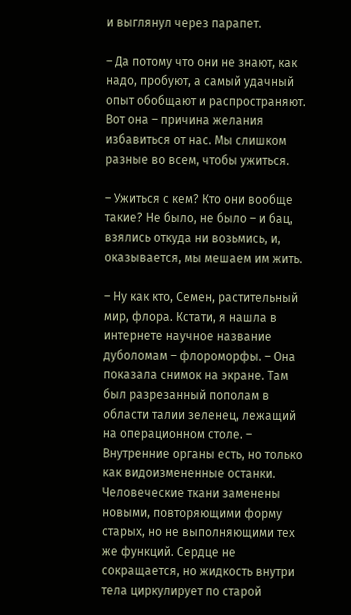и выглянул через парапет.

– Да потому что они не знают, как надо, пробуют, а самый удачный опыт обобщают и распространяют. Вот она – причина желания избавиться от нас. Мы слишком разные во всем, чтобы ужиться.

– Ужиться с кем? Кто они вообще такие? Не было, не было – и бац, взялись откуда ни возьмись, и, оказывается, мы мешаем им жить.

– Ну как кто, Семен, растительный мир, флора. Кстати, я нашла в интернете научное название дуболомам – флороморфы. – Она показала снимок на экране. Там был разрезанный пополам в области талии зеленец, лежащий на операционном столе. – Внутренние органы есть, но только как видоизмененные останки. Человеческие ткани заменены новыми, повторяющими форму старых, но не выполняющими тех же функций. Сердце не сокращается, но жидкость внутри тела циркулирует по старой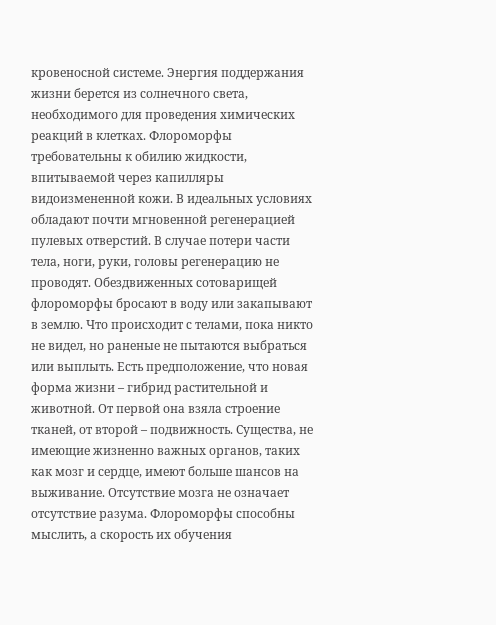кровеносной системе. Энергия поддержания жизни берется из солнечного света, необходимого для проведения химических реакций в клетках. Флороморфы требовательны к обилию жидкости, впитываемой через капилляры видоизмененной кожи. В идеальных условиях обладают почти мгновенной регенерацией пулевых отверстий. В случае потери части тела, ноги, руки, головы регенерацию не проводят. Обездвиженных сотоварищей флороморфы бросают в воду или закапывают в землю. Что происходит с телами, пока никто не видел, но раненые не пытаются выбраться или выплыть. Есть предположение, что новая форма жизни – гибрид растительной и животной. От первой она взяла строение тканей, от второй – подвижность. Существа, не имеющие жизненно важных органов, таких как мозг и сердце, имеют больше шансов на выживание. Отсутствие мозга не означает отсутствие разума. Флороморфы способны мыслить, а скорость их обучения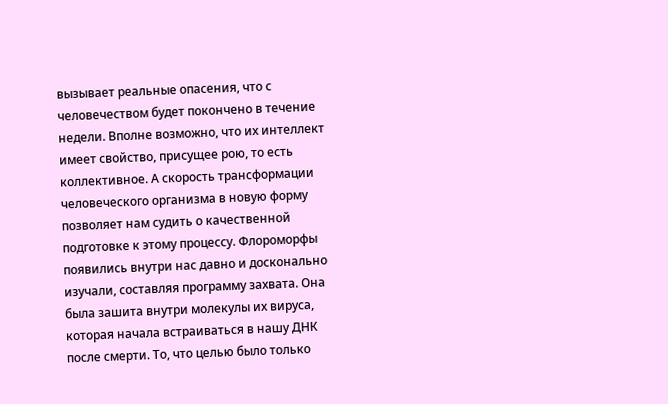вызывает реальные опасения, что с человечеством будет покончено в течение недели. Вполне возможно, что их интеллект имеет свойство, присущее рою, то есть коллективное. А скорость трансформации человеческого организма в новую форму позволяет нам судить о качественной подготовке к этому процессу. Флороморфы появились внутри нас давно и досконально изучали, составляя программу захвата. Она была зашита внутри молекулы их вируса, которая начала встраиваться в нашу ДНК после смерти. То, что целью было только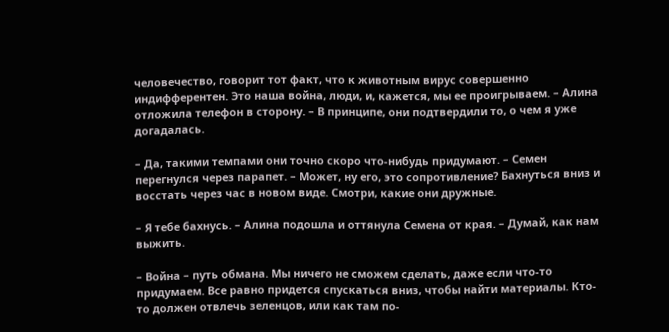человечество, говорит тот факт, что к животным вирус совершенно индифферентен. Это наша война, люди, и, кажется, мы ее проигрываем. – Алина отложила телефон в сторону. – В принципе, они подтвердили то, о чем я уже догадалась.

– Да, такими темпами они точно скоро что-нибудь придумают. – Семен перегнулся через парапет. – Может, ну его, это сопротивление? Бахнуться вниз и восстать через час в новом виде. Смотри, какие они дружные.

– Я тебе бахнусь. – Алина подошла и оттянула Семена от края. – Думай, как нам выжить.

– Война – путь обмана. Мы ничего не сможем сделать, даже если что-то придумаем. Все равно придется спускаться вниз, чтобы найти материалы. Кто-то должен отвлечь зеленцов, или как там по-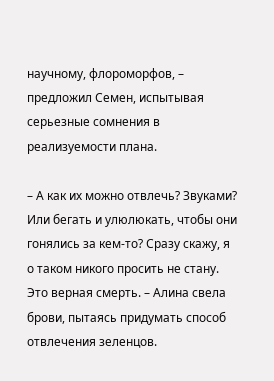научному, флороморфов, – предложил Семен, испытывая серьезные сомнения в реализуемости плана.

– А как их можно отвлечь? Звуками? Или бегать и улюлюкать, чтобы они гонялись за кем-то? Сразу скажу, я о таком никого просить не стану. Это верная смерть. – Алина свела брови, пытаясь придумать способ отвлечения зеленцов.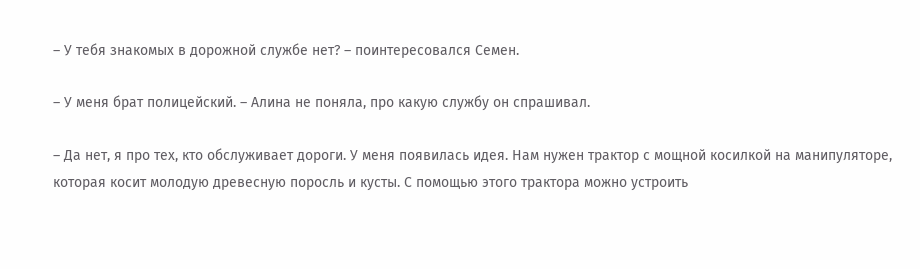– У тебя знакомых в дорожной службе нет? – поинтересовался Семен.

– У меня брат полицейский. – Алина не поняла, про какую службу он спрашивал.

– Да нет, я про тех, кто обслуживает дороги. У меня появилась идея. Нам нужен трактор с мощной косилкой на манипуляторе, которая косит молодую древесную поросль и кусты. С помощью этого трактора можно устроить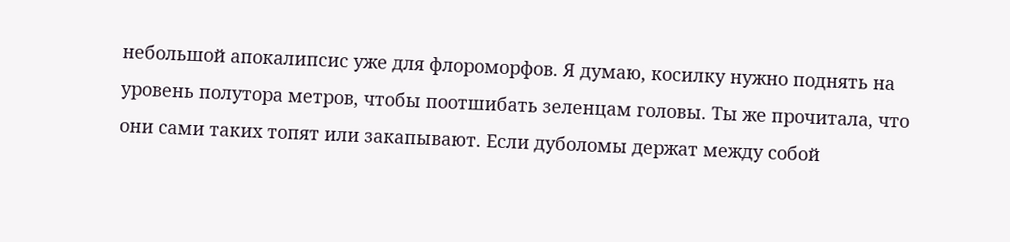небольшой апокалипсис уже для флороморфов. Я думаю, косилку нужно поднять на уровень полутора метров, чтобы поотшибать зеленцам головы. Ты же прочитала, что они сами таких топят или закапывают. Если дуболомы держат между собой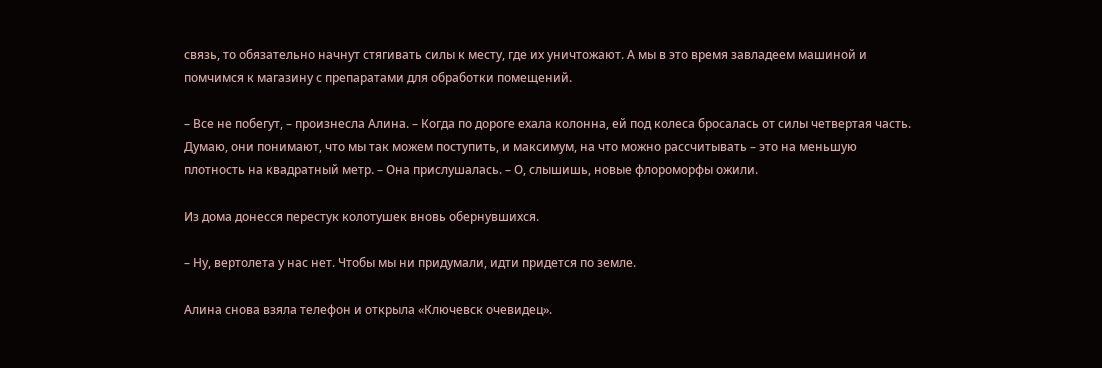связь, то обязательно начнут стягивать силы к месту, где их уничтожают. А мы в это время завладеем машиной и помчимся к магазину с препаратами для обработки помещений.

– Все не побегут, – произнесла Алина. – Когда по дороге ехала колонна, ей под колеса бросалась от силы четвертая часть. Думаю, они понимают, что мы так можем поступить, и максимум, на что можно рассчитывать – это на меньшую плотность на квадратный метр. – Она прислушалась. – О, слышишь, новые флороморфы ожили.

Из дома донесся перестук колотушек вновь обернувшихся.

– Ну, вертолета у нас нет. Чтобы мы ни придумали, идти придется по земле.

Алина снова взяла телефон и открыла «Ключевск очевидец».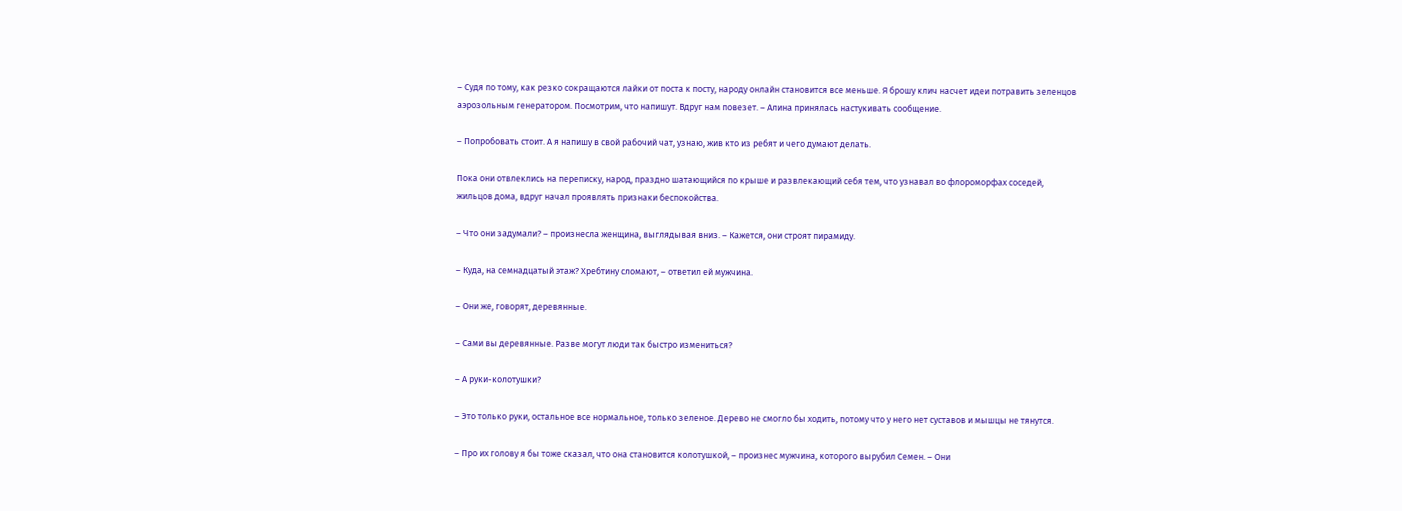– Судя по тому, как резко сокращаются лайки от поста к посту, народу онлайн становится все меньше. Я брошу клич насчет идеи потравить зеленцов аэрозольным генератором. Посмотрим, что напишут. Вдруг нам повезет. – Алина принялась настукивать сообщение.

– Попробовать стоит. А я напишу в свой рабочий чат, узнаю, жив кто из ребят и чего думают делать.

Пока они отвлеклись на переписку, народ, праздно шатающийся по крыше и развлекающий себя тем, что узнавал во флороморфах соседей, жильцов дома, вдруг начал проявлять признаки беспокойства.

– Что они задумали? – произнесла женщина, выглядывая вниз. – Кажется, они строят пирамиду.

– Куда, на семнадцатый этаж? Хребтину сломают, – ответил ей мужчина.

– Они же, говорят, деревянные.

– Сами вы деревянные. Разве могут люди так быстро измениться?

– А руки-колотушки?

– Это только руки, остальное все нормальное, только зеленое. Дерево не смогло бы ходить, потому что у него нет суставов и мышцы не тянутся.

– Про их голову я бы тоже сказал, что она становится колотушкой, – произнес мужчина, которого вырубил Семен. – Они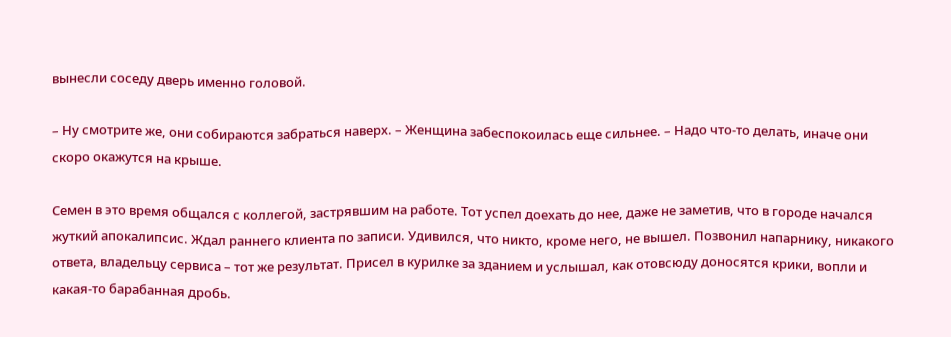вынесли соседу дверь именно головой.

– Ну смотрите же, они собираются забраться наверх. – Женщина забеспокоилась еще сильнее. – Надо что-то делать, иначе они скоро окажутся на крыше.

Семен в это время общался с коллегой, застрявшим на работе. Тот успел доехать до нее, даже не заметив, что в городе начался жуткий апокалипсис. Ждал раннего клиента по записи. Удивился, что никто, кроме него, не вышел. Позвонил напарнику, никакого ответа, владельцу сервиса – тот же результат. Присел в курилке за зданием и услышал, как отовсюду доносятся крики, вопли и какая-то барабанная дробь.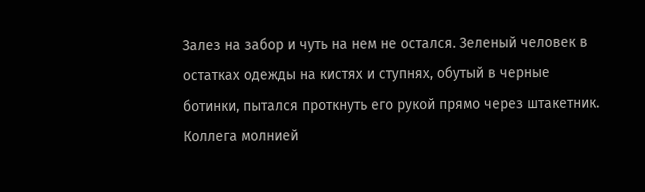Залез на забор и чуть на нем не остался. Зеленый человек в остатках одежды на кистях и ступнях, обутый в черные ботинки, пытался проткнуть его рукой прямо через штакетник. Коллега молнией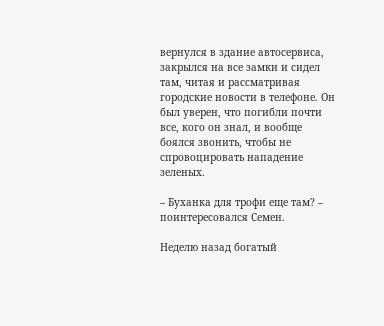вернулся в здание автосервиса, закрылся на все замки и сидел там, читая и рассматривая городские новости в телефоне. Он был уверен, что погибли почти все, кого он знал, и вообще боялся звонить, чтобы не спровоцировать нападение зеленых.

– Буханка для трофи еще там? – поинтересовался Семен.

Неделю назад богатый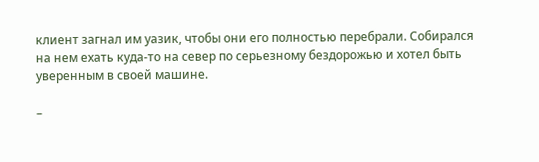клиент загнал им уазик, чтобы они его полностью перебрали. Собирался на нем ехать куда-то на север по серьезному бездорожью и хотел быть уверенным в своей машине.

–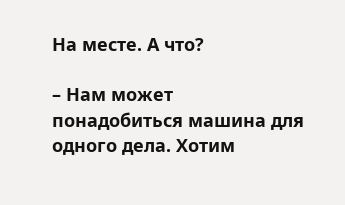На месте. А что?

– Нам может понадобиться машина для одного дела. Хотим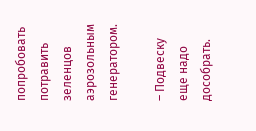попробовать потравить зеленцов аэрозольным генератором.

– Подвеску еще надо дособрать.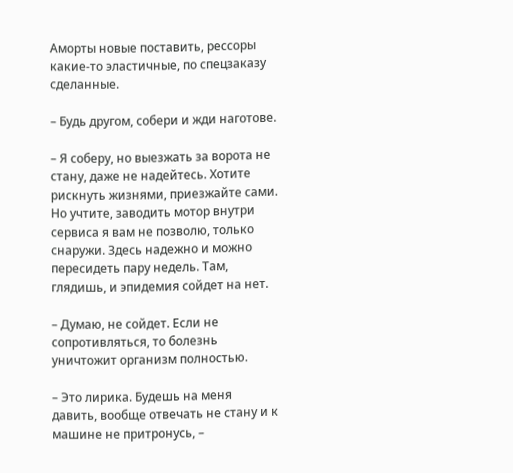Аморты новые поставить, рессоры какие-то эластичные, по спецзаказу сделанные.

– Будь другом, собери и жди наготове.

– Я соберу, но выезжать за ворота не стану, даже не надейтесь. Хотите рискнуть жизнями, приезжайте сами. Но учтите, заводить мотор внутри сервиса я вам не позволю, только снаружи. Здесь надежно и можно пересидеть пару недель. Там, глядишь, и эпидемия сойдет на нет.

– Думаю, не сойдет. Если не сопротивляться, то болезнь уничтожит организм полностью.

– Это лирика. Будешь на меня давить, вообще отвечать не стану и к машине не притронусь, –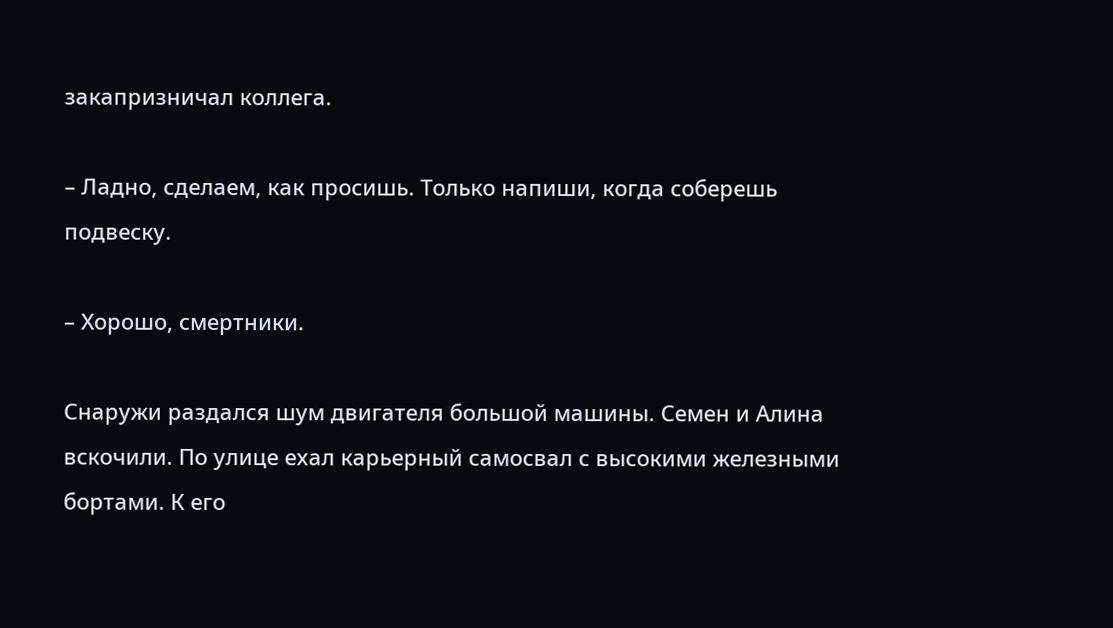закапризничал коллега.

– Ладно, сделаем, как просишь. Только напиши, когда соберешь подвеску.

– Хорошо, смертники.

Снаружи раздался шум двигателя большой машины. Семен и Алина вскочили. По улице ехал карьерный самосвал с высокими железными бортами. К его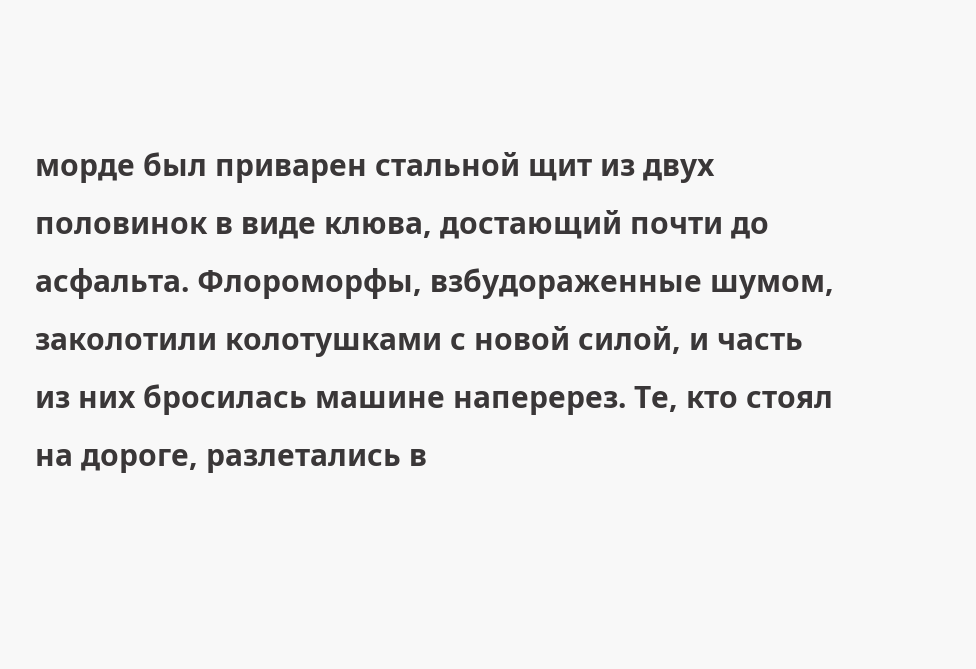морде был приварен стальной щит из двух половинок в виде клюва, достающий почти до асфальта. Флороморфы, взбудораженные шумом, заколотили колотушками с новой силой, и часть из них бросилась машине наперерез. Те, кто стоял на дороге, разлетались в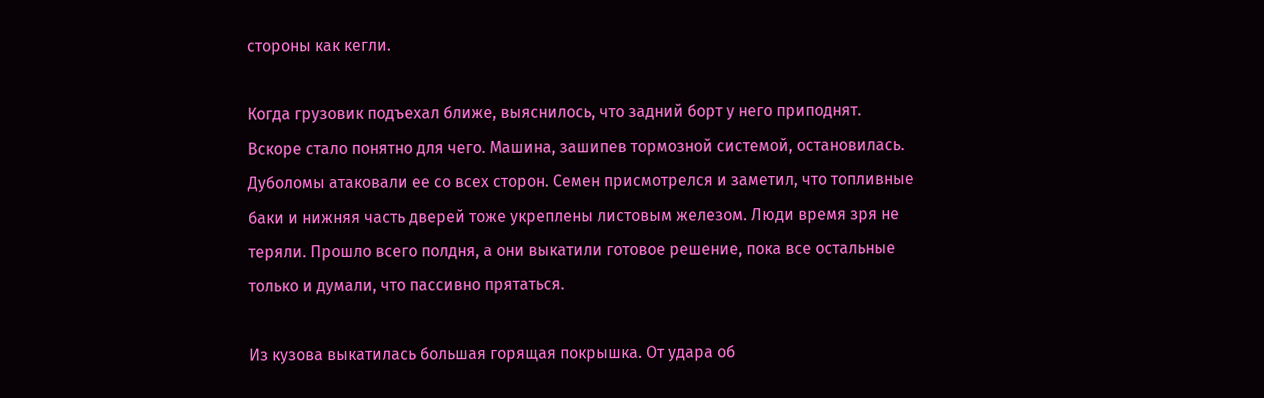стороны как кегли.

Когда грузовик подъехал ближе, выяснилось, что задний борт у него приподнят. Вскоре стало понятно для чего. Машина, зашипев тормозной системой, остановилась. Дуболомы атаковали ее со всех сторон. Семен присмотрелся и заметил, что топливные баки и нижняя часть дверей тоже укреплены листовым железом. Люди время зря не теряли. Прошло всего полдня, а они выкатили готовое решение, пока все остальные только и думали, что пассивно прятаться.

Из кузова выкатилась большая горящая покрышка. От удара об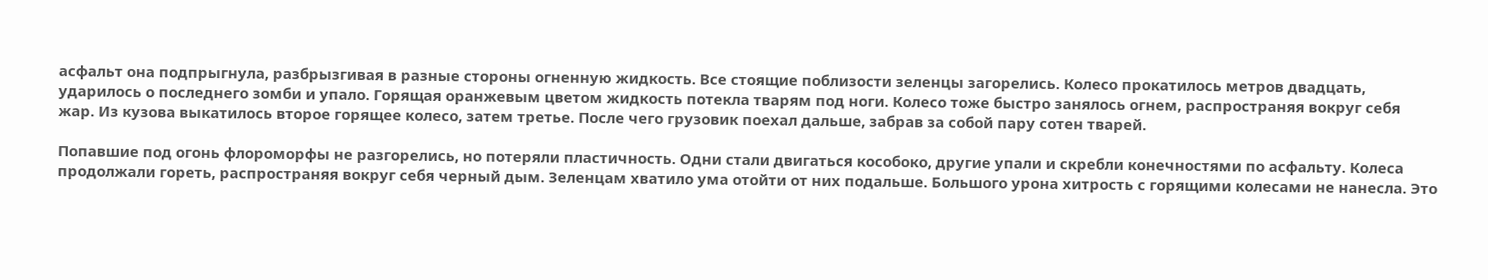асфальт она подпрыгнула, разбрызгивая в разные стороны огненную жидкость. Все стоящие поблизости зеленцы загорелись. Колесо прокатилось метров двадцать, ударилось о последнего зомби и упало. Горящая оранжевым цветом жидкость потекла тварям под ноги. Колесо тоже быстро занялось огнем, распространяя вокруг себя жар. Из кузова выкатилось второе горящее колесо, затем третье. После чего грузовик поехал дальше, забрав за собой пару сотен тварей.

Попавшие под огонь флороморфы не разгорелись, но потеряли пластичность. Одни стали двигаться кособоко, другие упали и скребли конечностями по асфальту. Колеса продолжали гореть, распространяя вокруг себя черный дым. Зеленцам хватило ума отойти от них подальше. Большого урона хитрость с горящими колесами не нанесла. Это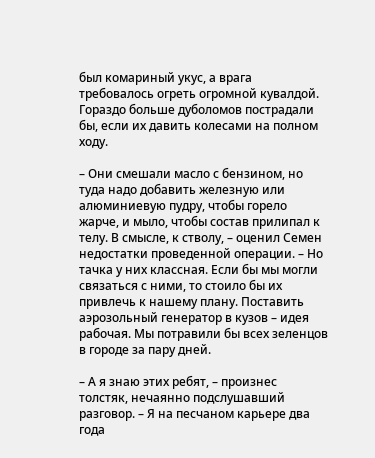был комариный укус, а врага требовалось огреть огромной кувалдой. Гораздо больше дуболомов пострадали бы, если их давить колесами на полном ходу.

– Они смешали масло с бензином, но туда надо добавить железную или алюминиевую пудру, чтобы горело жарче, и мыло, чтобы состав прилипал к телу. В смысле, к стволу, – оценил Семен недостатки проведенной операции. – Но тачка у них классная. Если бы мы могли связаться с ними, то стоило бы их привлечь к нашему плану. Поставить аэрозольный генератор в кузов – идея рабочая. Мы потравили бы всех зеленцов в городе за пару дней.

– А я знаю этих ребят, – произнес толстяк, нечаянно подслушавший разговор. – Я на песчаном карьере два года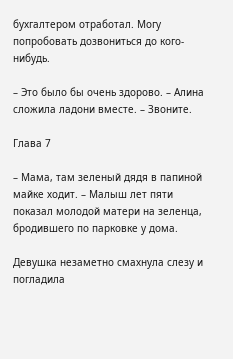бухгалтером отработал. Могу попробовать дозвониться до кого-нибудь.

– Это было бы очень здорово. – Алина сложила ладони вместе. – Звоните.

Глава 7

– Мама, там зеленый дядя в папиной майке ходит. – Малыш лет пяти показал молодой матери на зеленца, бродившего по парковке у дома.

Девушка незаметно смахнула слезу и погладила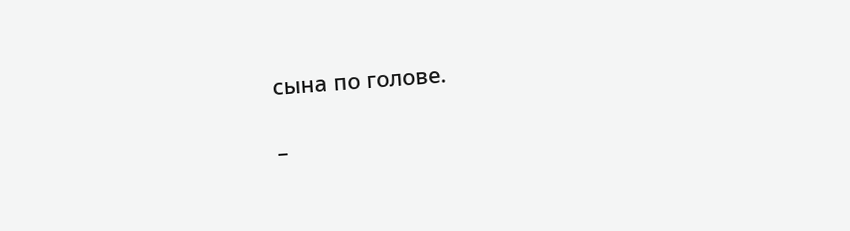сына по голове.

–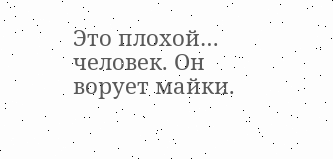Это плохой… человек. Он ворует майки.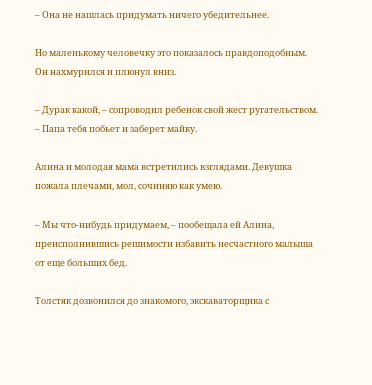– Она не нашлась придумать ничего убедительнее.

Но маленькому человечку это показалось правдоподобным. Он нахмурился и плюнул вниз.

– Дурак какой, – сопроводил ребенок свой жест ругательством. – Папа тебя побьет и заберет майку.

Алина и молодая мама встретились взглядами. Девушка пожала плечами, мол, сочиняю как умею.

– Мы что-нибудь придумаем, – пообещала ей Алина, преисполнившись решимости избавить несчастного малыша от еще больших бед.

Толстяк дозвонился до знакомого, экскаваторщика с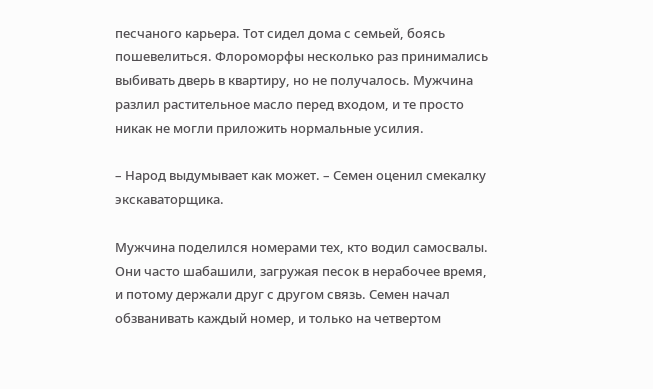песчаного карьера. Тот сидел дома с семьей, боясь пошевелиться. Флороморфы несколько раз принимались выбивать дверь в квартиру, но не получалось. Мужчина разлил растительное масло перед входом, и те просто никак не могли приложить нормальные усилия.

– Народ выдумывает как может. – Семен оценил смекалку экскаваторщика.

Мужчина поделился номерами тех, кто водил самосвалы. Они часто шабашили, загружая песок в нерабочее время, и потому держали друг с другом связь. Семен начал обзванивать каждый номер, и только на четвертом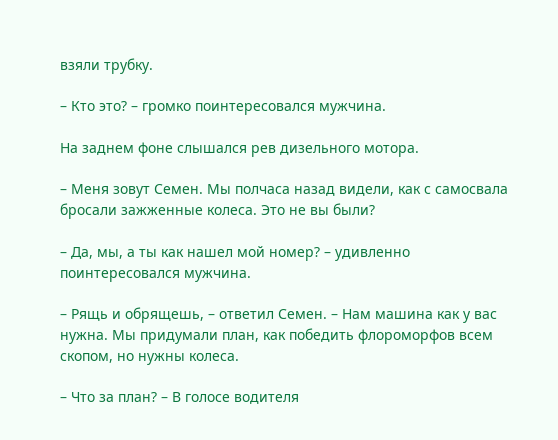взяли трубку.

– Кто это? – громко поинтересовался мужчина.

На заднем фоне слышался рев дизельного мотора.

– Меня зовут Семен. Мы полчаса назад видели, как с самосвала бросали зажженные колеса. Это не вы были?

– Да, мы, а ты как нашел мой номер? – удивленно поинтересовался мужчина.

– Рящь и обрящешь, – ответил Семен. – Нам машина как у вас нужна. Мы придумали план, как победить флороморфов всем скопом, но нужны колеса.

– Что за план? – В голосе водителя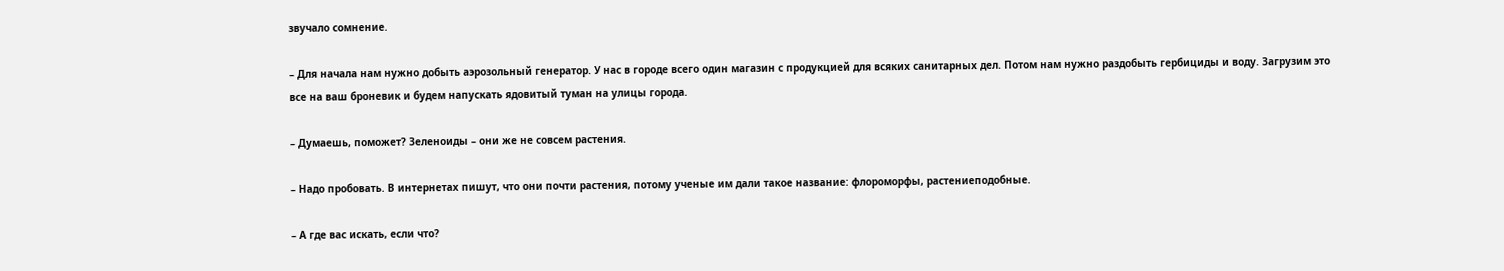звучало сомнение.

– Для начала нам нужно добыть аэрозольный генератор. У нас в городе всего один магазин с продукцией для всяких санитарных дел. Потом нам нужно раздобыть гербициды и воду. Загрузим это все на ваш броневик и будем напускать ядовитый туман на улицы города.

– Думаешь, поможет? Зеленоиды – они же не совсем растения.

– Надо пробовать. В интернетах пишут, что они почти растения, потому ученые им дали такое название: флороморфы, растениеподобные.

– А где вас искать, если что?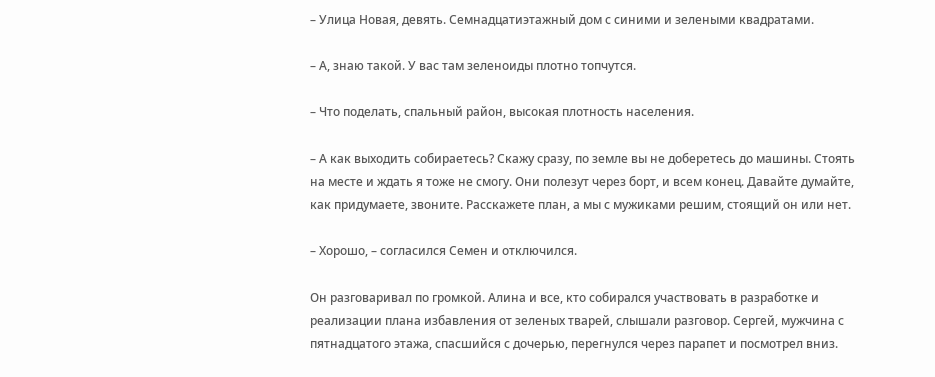– Улица Новая, девять. Семнадцатиэтажный дом с синими и зелеными квадратами.

– А, знаю такой. У вас там зеленоиды плотно топчутся.

– Что поделать, спальный район, высокая плотность населения.

– А как выходить собираетесь? Скажу сразу, по земле вы не доберетесь до машины. Стоять на месте и ждать я тоже не смогу. Они полезут через борт, и всем конец. Давайте думайте, как придумаете, звоните. Расскажете план, а мы с мужиками решим, стоящий он или нет.

– Хорошо, – согласился Семен и отключился.

Он разговаривал по громкой. Алина и все, кто собирался участвовать в разработке и реализации плана избавления от зеленых тварей, слышали разговор. Сергей, мужчина с пятнадцатого этажа, спасшийся с дочерью, перегнулся через парапет и посмотрел вниз.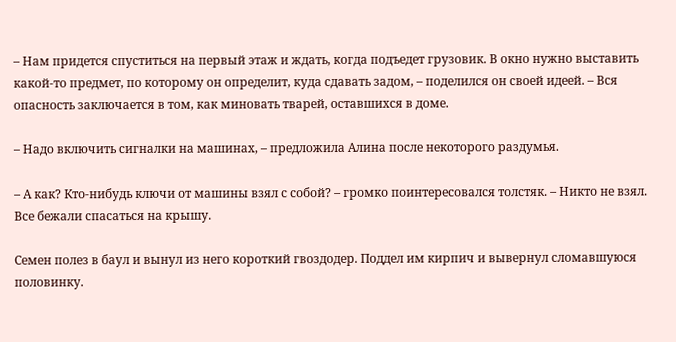– Нам придется спуститься на первый этаж и ждать, когда подъедет грузовик. В окно нужно выставить какой-то предмет, по которому он определит, куда сдавать задом, – поделился он своей идеей. – Вся опасность заключается в том, как миновать тварей, оставшихся в доме.

– Надо включить сигналки на машинах, – предложила Алина после некоторого раздумья.

– А как? Кто-нибудь ключи от машины взял с собой? – громко поинтересовался толстяк. – Никто не взял. Все бежали спасаться на крышу.

Семен полез в баул и вынул из него короткий гвоздодер. Поддел им кирпич и вывернул сломавшуюся половинку.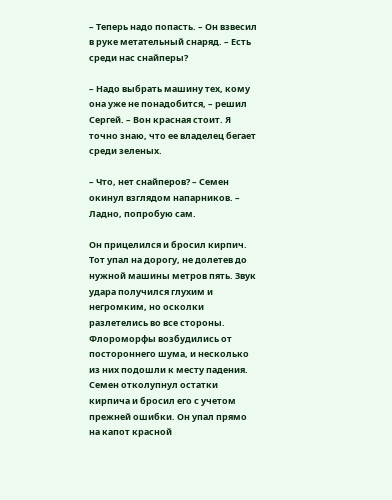– Теперь надо попасть. – Он взвесил в руке метательный снаряд. – Есть среди нас снайперы?

– Надо выбрать машину тех, кому она уже не понадобится, – решил Сергей. – Вон красная стоит. Я точно знаю, что ее владелец бегает среди зеленых.

– Что, нет снайперов? – Семен окинул взглядом напарников. – Ладно, попробую сам.

Он прицелился и бросил кирпич. Тот упал на дорогу, не долетев до нужной машины метров пять. Звук удара получился глухим и негромким, но осколки разлетелись во все стороны. Флороморфы возбудились от постороннего шума, и несколько из них подошли к месту падения. Семен отколупнул остатки кирпича и бросил его с учетом прежней ошибки. Он упал прямо на капот красной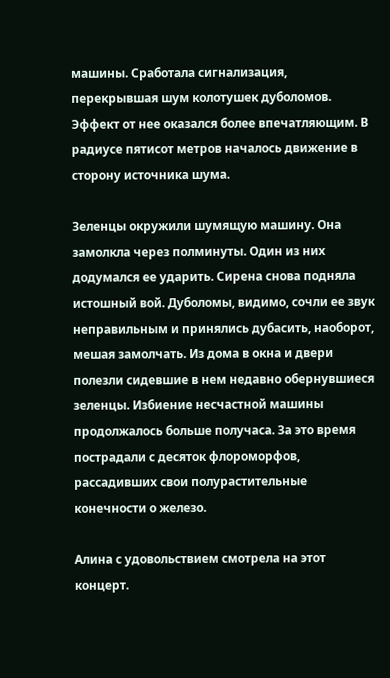машины. Сработала сигнализация, перекрывшая шум колотушек дуболомов. Эффект от нее оказался более впечатляющим. В радиусе пятисот метров началось движение в сторону источника шума.

Зеленцы окружили шумящую машину. Она замолкла через полминуты. Один из них додумался ее ударить. Сирена снова подняла истошный вой. Дуболомы, видимо, сочли ее звук неправильным и принялись дубасить, наоборот, мешая замолчать. Из дома в окна и двери полезли сидевшие в нем недавно обернувшиеся зеленцы. Избиение несчастной машины продолжалось больше получаса. За это время пострадали с десяток флороморфов, рассадивших свои полурастительные конечности о железо.

Алина с удовольствием смотрела на этот концерт.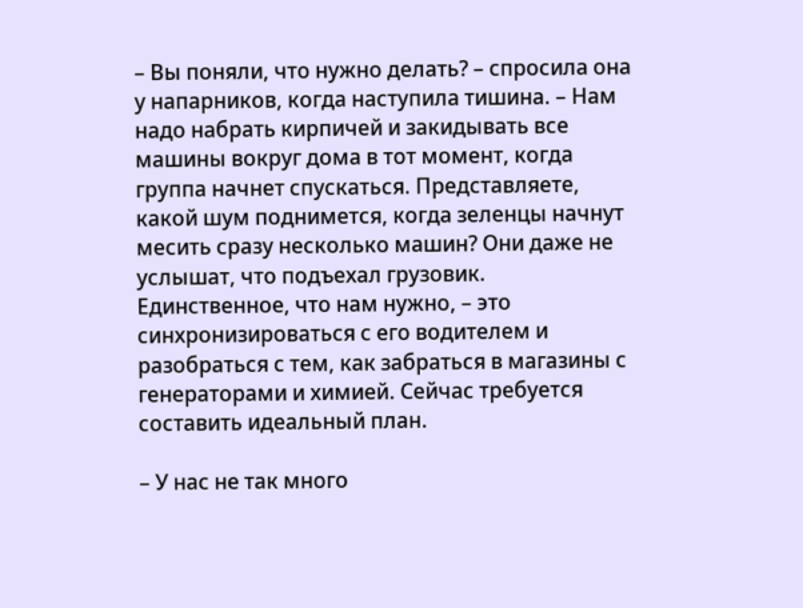– Вы поняли, что нужно делать? – спросила она у напарников, когда наступила тишина. – Нам надо набрать кирпичей и закидывать все машины вокруг дома в тот момент, когда группа начнет спускаться. Представляете, какой шум поднимется, когда зеленцы начнут месить сразу несколько машин? Они даже не услышат, что подъехал грузовик. Единственное, что нам нужно, – это синхронизироваться с его водителем и разобраться с тем, как забраться в магазины с генераторами и химией. Сейчас требуется составить идеальный план.

– У нас не так много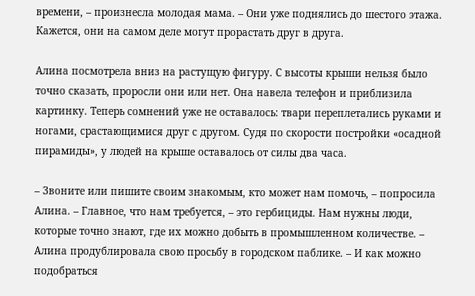времени, – произнесла молодая мама. – Они уже поднялись до шестого этажа. Кажется, они на самом деле могут прорастать друг в друга.

Алина посмотрела вниз на растущую фигуру. С высоты крыши нельзя было точно сказать, проросли они или нет. Она навела телефон и приблизила картинку. Теперь сомнений уже не оставалось: твари переплетались руками и ногами, срастающимися друг с другом. Судя по скорости постройки «осадной пирамиды», у людей на крыше оставалось от силы два часа.

– Звоните или пишите своим знакомым, кто может нам помочь, – попросила Алина. – Главное, что нам требуется, – это гербициды. Нам нужны люди, которые точно знают, где их можно добыть в промышленном количестве. – Алина продублировала свою просьбу в городском паблике. – И как можно подобраться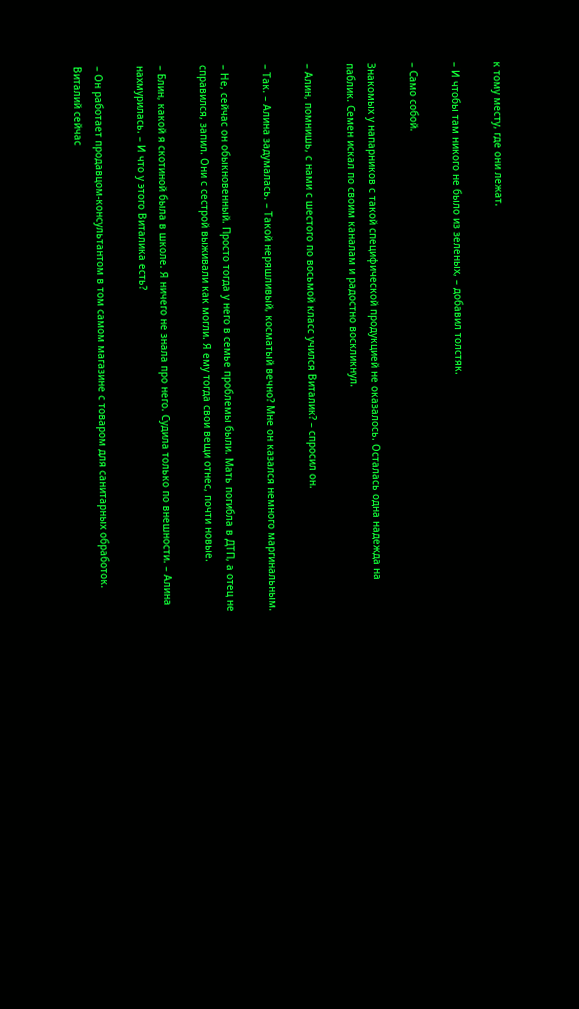к тому месту, где они лежат.

– И чтобы там никого не было из зеленых, – добавил толстяк.

– Само собой.

Знакомых у напарников с такой специфической продукцией не оказалось. Осталась одна надежда на паблик. Семен искал по своим каналам и радостно воскликнул.

– Алин, помнишь, с нами с шестого по восьмой класс учился Виталик? – спросил он.

– Так. – Алина задумалась. – Такой неряшливый, косматый вечно? Мне он казался немного маргинальным.

– Не, сейчас он обыкновенный. Просто тогда у него в семье проблемы были. Мать погибла в ДТП, а отец не справился, запил. Они с сестрой выживали как могли. Я ему тогда свои вещи отнес, почти новые.

– Блин, какой я скотиной была в школе. Я ничего не знала про него. Судила только по внешности. – Алина нахмурилась. – И что у этого Виталика есть?

– Он работает продавцом-консультантом в том самом магазине с товаром для санитарных обработок. Виталий сейчас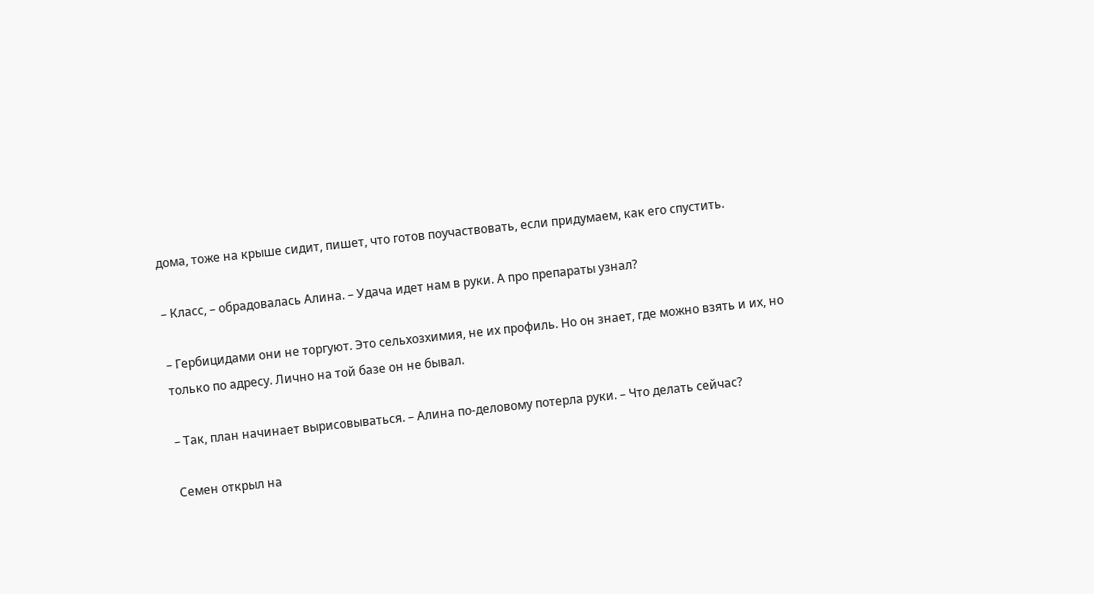дома, тоже на крыше сидит, пишет, что готов поучаствовать, если придумаем, как его спустить.

– Класс, – обрадовалась Алина. – Удача идет нам в руки. А про препараты узнал?

– Гербицидами они не торгуют. Это сельхозхимия, не их профиль. Но он знает, где можно взять и их, но только по адресу. Лично на той базе он не бывал.

– Так, план начинает вырисовываться. – Алина по-деловому потерла руки. – Что делать сейчас?

Семен открыл на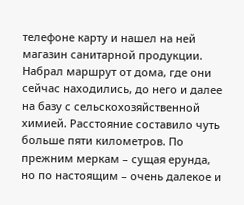телефоне карту и нашел на ней магазин санитарной продукции. Набрал маршрут от дома, где они сейчас находились, до него и далее на базу с сельскохозяйственной химией. Расстояние составило чуть больше пяти километров. По прежним меркам – сущая ерунда, но по настоящим – очень далекое и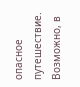опасное путешествие. Возможно, в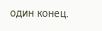один конец.